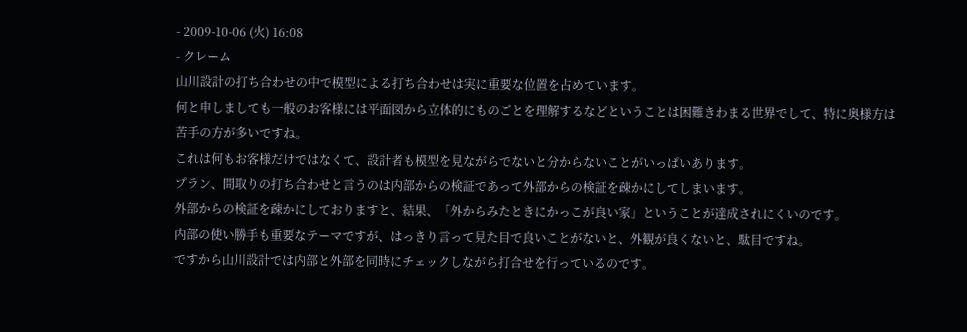- 2009-10-06 (火) 16:08
- クレーム
山川設計の打ち合わせの中で模型による打ち合わせは実に重要な位置を占めています。
何と申しましても一般のお客様には平面図から立体的にものごとを理解するなどということは困難きわまる世界でして、特に奥様方は苦手の方が多いですね。
これは何もお客様だけではなくて、設計者も模型を見ながらでないと分からないことがいっぱいあります。
プラン、間取りの打ち合わせと言うのは内部からの検証であって外部からの検証を疎かにしてしまいます。
外部からの検証を疎かにしておりますと、結果、「外からみたときにかっこが良い家」ということが達成されにくいのです。
内部の使い勝手も重要なテーマですが、はっきり言って見た目で良いことがないと、外観が良くないと、駄目ですね。
ですから山川設計では内部と外部を同時にチェックしながら打合せを行っているのです。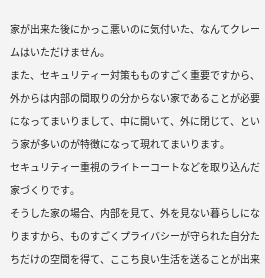家が出来た後にかっこ悪いのに気付いた、なんてクレームはいただけません。
また、セキュリティー対策もものすごく重要ですから、外からは内部の間取りの分からない家であることが必要になってまいりまして、中に開いて、外に閉じて、という家が多いのが特徴になって現れてまいります。
セキュリティー重視のライトーコートなどを取り込んだ家づくりです。
そうした家の場合、内部を見て、外を見ない暮らしになりますから、ものすごくプライバシーが守られた自分たちだけの空間を得て、ここち良い生活を送ることが出来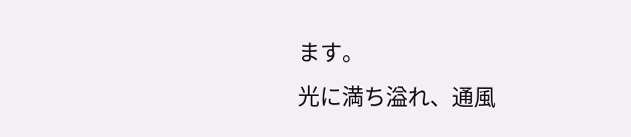ます。
光に満ち溢れ、通風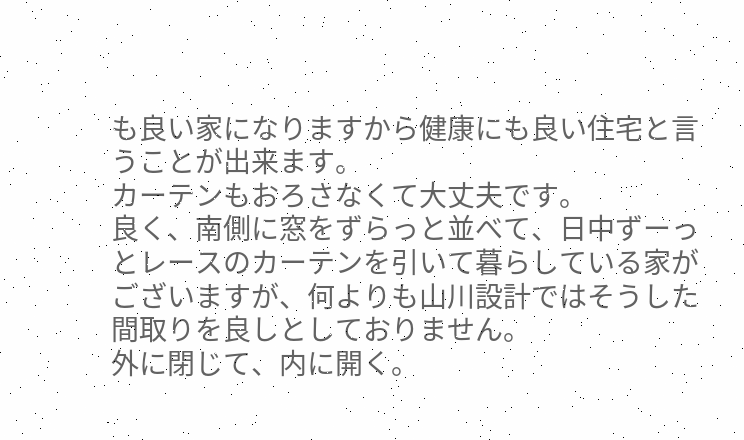も良い家になりますから健康にも良い住宅と言うことが出来ます。
カーテンもおろさなくて大丈夫です。
良く、南側に窓をずらっと並べて、日中ずーっとレースのカーテンを引いて暮らしている家がございますが、何よりも山川設計ではそうした間取りを良しとしておりません。
外に閉じて、内に開く。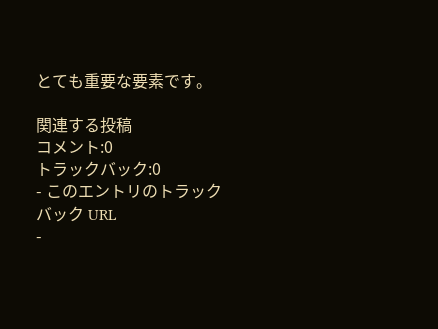とても重要な要素です。

関連する投稿
コメント:0
トラックバック:0
- このエントリのトラックバック URL
-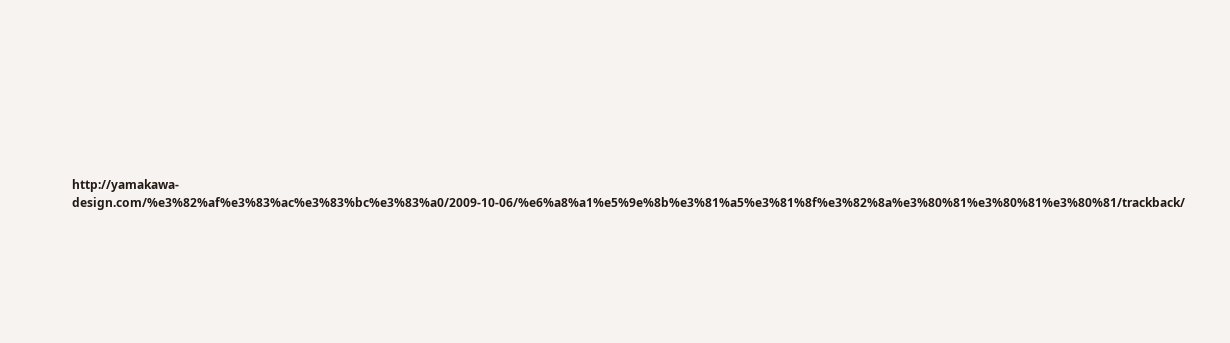http://yamakawa-design.com/%e3%82%af%e3%83%ac%e3%83%bc%e3%83%a0/2009-10-06/%e6%a8%a1%e5%9e%8b%e3%81%a5%e3%81%8f%e3%82%8a%e3%80%81%e3%80%81%e3%80%81/trackback/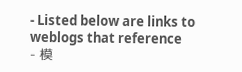- Listed below are links to weblogs that reference
- 模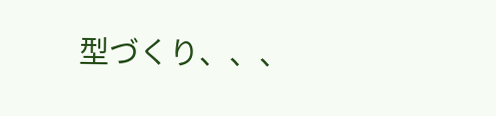型づくり、、、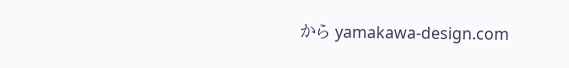から yamakawa-design.com